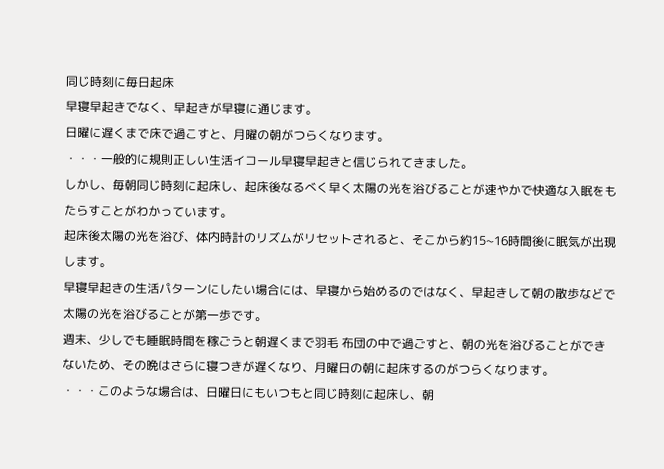同じ時刻に毎日起床
早寝早起きでなく、早起きが早寝に通じます。
日曜に遅くまで床で過こすと、月曜の朝がつらくなります。
・・・一般的に規則正しい生活イコール早寝早起きと信じられてきました。
しかし、毎朝同じ時刻に起床し、起床後なるべく早く太陽の光を浴びることが速やかで快適な入眠をもたらすことがわかっています。
起床後太陽の光を浴び、体内時計のリズムがリセットされると、そこから約15~16時間後に眠気が出現します。
早寝早起きの生活パターンにしたい場合には、早寝から始めるのではなく、早起きして朝の散歩などで太陽の光を浴びることが第一歩です。
週末、少しでも睡眠時間を稼ごうと朝遅くまで羽毛 布団の中で過ごすと、朝の光を浴びることができないため、その晩はさらに寝つきが遅くなり、月曜日の朝に起床するのがつらくなります。
・・・このような場合は、日曜日にもいつもと同じ時刻に起床し、朝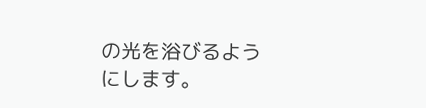の光を浴びるようにします。